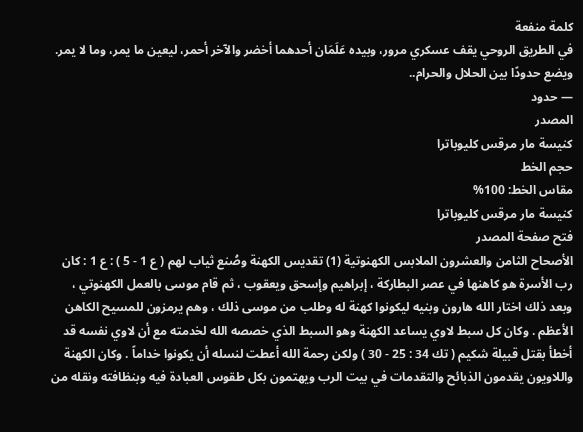كلمة منفعة
في الطريق الروحي يقف عسكري مرور، وبيده عَلَمَان أحدهما أخضر والآخر أحمر، ليعين ما يمر، وما لا يمر. ويضع حدودًا بين الحلال والحرام..
— حدود
المصدر
كنيسة مار مرقس كليوباترا
حجم الخط
مقاس الخط: 100%
كنيسة مار مرقس كليوباترا
فتح صفحة المصدر
الأصحاح الثامن والعشرون الملابس الكهنوتية (1) تقديس الكهنة وصُنع ثياب لهم ( ع 1 - 5 ) : ع 1 : كان رب الأسرة هو كاهنها في عصر البطاركة ، إبراهيم وإسحق ويعقوب ، ثم قام موسى بالعمل الكهنوتي ، وبعد ذلك اختار الله هارون وبنيه ليكونوا كهنة له وطلب من موسى ذلك ، وهم يرمزون للمسيح الكاهن الأعظم . وكان كل سبط لاوي يساعد الكهنة وهو السبط الذي خصصه الله لخدمته مع أن لاوي نفسه قد أخطأ بقتل قبيلة شكيم ( تك 34 : 25 - 30 ) ولكن رحمة الله أعطت لنسله أن يكونوا خداماً . وكان الكهنة واللاويون يقدمون الذبائح والتقدمات في بيت الرب ويهتمون بكل طقوس العبادة فيه وبنظافته ونقله من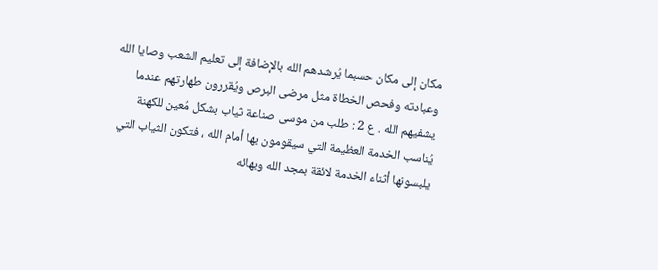مكان إلى مكان حسبما يُرشدهم الله بالإضافة إلى تعليم الشعب وصايا الله وعبادته وفحص الخطاة مثل مرضى البرص ويُقررون طهارتهم عندما يشفيهم الله . ع 2 : طلب من موسى صناعة ثياب بشكل مُعين للكهنة يُناسب الخدمة العظيمة التي سيقومون بها أمام الله ، فتكون الثياب التي يلبسونها أثناء الخدمة لائقة بمجد الله وبهائه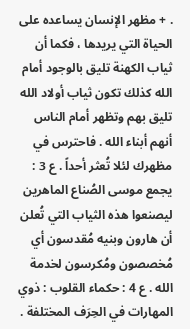. + مظهر الإنسان يساعده على الحياة التي يريدها ، فكما أن ثياب الكهنة تليق بالوجود أمام الله كذلك تكون ثياب أولاد الله تليق بهم وتظهر أمام الناس أنهم أبناء الله . فاحترس في مظهرك لئلا تُعثر أحداً . ع 3 : يجمع موسى الصُناع الماهرين ليصنعوا هذه الثياب التي تُعلن أن هارون وبنيه مُقدسون أي مُخصصون ومُكرسون لخدمة الله . ع 4 : حكماء القلوب : ذوي المهارات في الحِرَف المختلفة .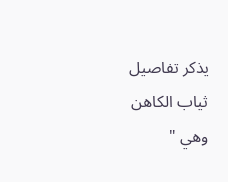يذكر تفاصيل ثياب الكاهن وهي "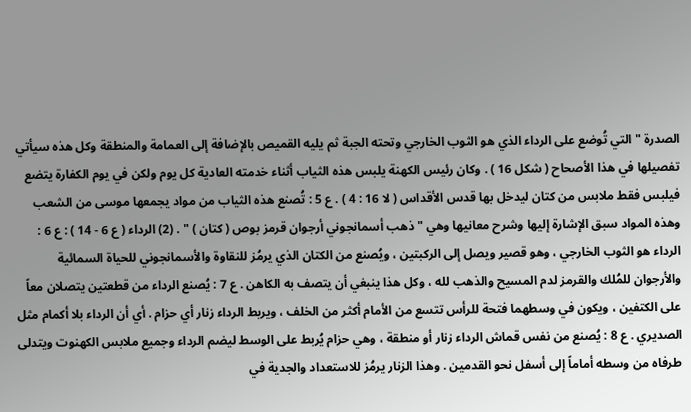الصدرة " التي تُوضع على الرداء الذي هو الثوب الخارجي وتحته الجبة ثم يليه القميص بالإضافة إلى العمامة والمنطقة وكل هذه سيأتي تفصيلها في هذا الأصحاح ( شكل 16 ) . وكان رئيس الكهنة يلبس هذه الثياب أثناء خدمته العادية كل يوم ولكن في يوم الكفارة يتضع فيلبس فقط ملابس من كتان ليدخل بها قدس الأقداس ( لا 16 : 4 ) . ع 5 : تُصنع هذه الثياب من مواد يجمعها موسى من الشعب وهذه المواد سبق الإشارة إليها وشرح معانيها وهي " ذهب أسمانجوني أرجوان قرمز بوص ( كتان ) " . (2) الرداء ( ع 6 - 14 ) : ع 6 : الرداء هو الثوب الخارجي ، وهو قصير ويصل إلى الركبتين ، ويُصنع من الكتان الذي يرمُز للنقاوة والأسمانجوني للحياة السمائية والأرجوان للمُلك والقرمز لدم المسيح والذهب لله ، وكل هذا ينبغي أن يتصف به الكاهن . ع 7 : يُصنع الرداء من قطعتين يتصلان معاً على الكتفين ، ويكون في وسطهما فتحة للرأس تتسع من الأمام أكثر من الخلف ، ويربط الرداء زنار أي حزام . أي أن الرداء بلا أكمام مثل الصديري . ع 8 : يُصنع من نفس قماش الرداء زنار أو منطقة ، وهي حزام يُربط على الوسط ليضم الرداء وجميع ملابس الكهنوت ويتدلى طرفاه من وسطه أماماً إلى أسفل نحو القدمين . وهذا الزنار يرمُز للاستعداد والجدية في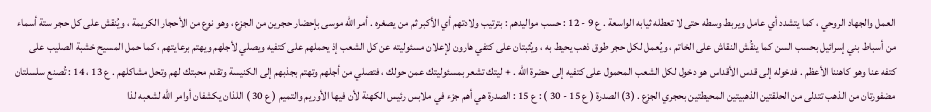العمل والجهاد الروحي ، كما يتشدد أي عامل ويربط وسطه حتى لا تعطله ثيابه الواسعة . ع 9 - 12 : حسب مواليدهم : بترتيب ولادتهم أي الأكبر ثم من يصغره . أمر الله موسى بإحضار حجرين من الجزع ، وهو نوع من الأحجار الكريمة ، ويُنقش على كل حجر ستة أسماء من أسباط بني إسرائيل بحسب السن كما ينقُش النقاش على الخاتم ، ويُعمل لكل حجر طوق ذهب يحيط به ، ويُثبتان على كتفي هارون لإعلان مسئوليته عن كل الشعب إذ يحملهم على كتفيه ويصلي لأجلهم ويهتم برعايتهم ، كما حمل المسيح خشبة الصليب على كتفه عنا وهو كاهننا الأعظم . فدخوله إلى قدس الأقداس هو دخول لكل الشعب المحمول على كتفيه إلى حضرة الله . + ليتك تشعر بمسئوليتك عمن حولك ، فتصلي من أجلهم وتهتم بجذبهم إلى الكنيسة وتقدم محبتك لهم وتحل مشاكلهم . ع 13 ، 14 : تُصنع سلسلتان مضفورتان من الذهب تتدلى من الحلقتين الذهبيتين المحيطتين بحجري الجزع . (3) الصدرة ( ع 15 - 30 ) : ع 15 : الصدرة هي أهم جزء في ملابس رئيس الكهنة لأن فيها الأوريم والتميم ( ع 30 ) اللذان يكشفان أوامر الله لشعبه لذا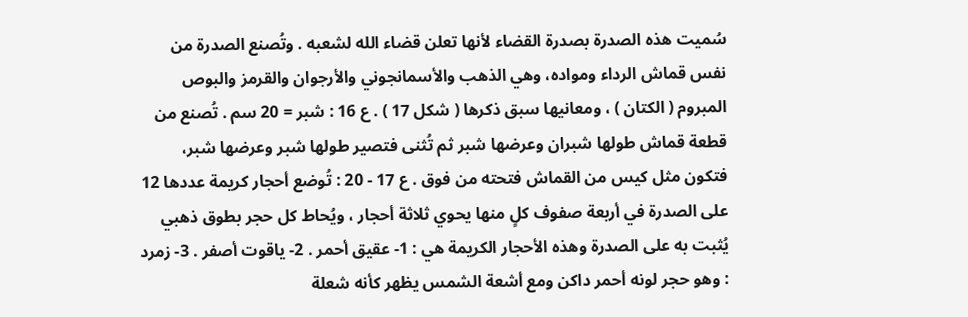سُميت هذه الصدرة بصدرة القضاء لأنها تعلن قضاء الله لشعبه . وتُصنع الصدرة من نفس قماش الرداء ومواده، وهي الذهب والأسمانجوني والأرجوان والقرمز والبوص المبروم ( الكتان ) ، ومعانيها سبق ذكرها ( شكل 17 ) . ع 16 : شبر = 20 سم . تُصنع من قطعة قماش طولها شبران وعرضها شبر ثم تُثنى فتصير طولها شبر وعرضها شبر، فتكون مثل كيس من القماش فتحته من فوق . ع 17 - 20 : تُوضع أحجار كريمة عددها 12 على الصدرة في أربعة صفوف كلٍ منها يحوي ثلاثة أحجار ، ويُحاط كل حجر بطوق ذهبي يُثبت به على الصدرة وهذه الأحجار الكريمة هي : 1- عقيق أحمر . 2- ياقوت أصفر . 3- زمرد : وهو حجر لونه أحمر داكن ومع أشعة الشمس يظهر كأنه شعلة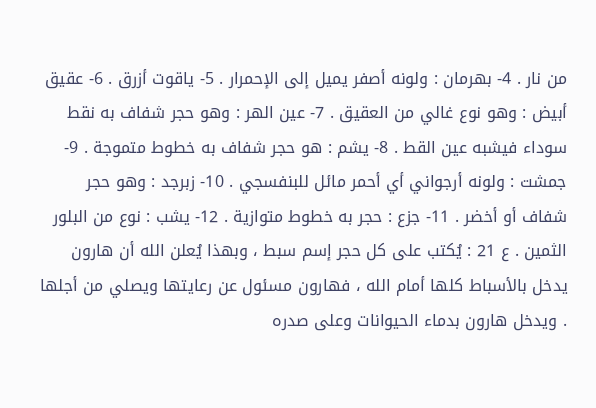من نار . 4- بهرمان : ولونه أصفر يميل إلى الإحمرار . 5- ياقوت أزرق . 6- عقيق أبيض : وهو نوع غالي من العقيق . 7- عين الهر : وهو حجر شفاف به نقط سوداء فيشبه عين القط . 8- يشم : هو حجر شفاف به خطوط متموجة . 9- جمشت : ولونه أرجواني أي أحمر مائل للبنفسجي . 10- زبرجد : وهو حجر شفاف أو أخضر . 11- جزع : حجر به خطوط متوازية . 12- يشب : نوع من البلور الثمين . ع 21 : يُكتب على كل حجر إسم سبط ، وبهذا يُعلن الله أن هارون يدخل بالأسباط كلها أمام الله ، فهارون مسئول عن رعايتها ويصلي من أجلها . ويدخل هارون بدماء الحيوانات وعلى صدره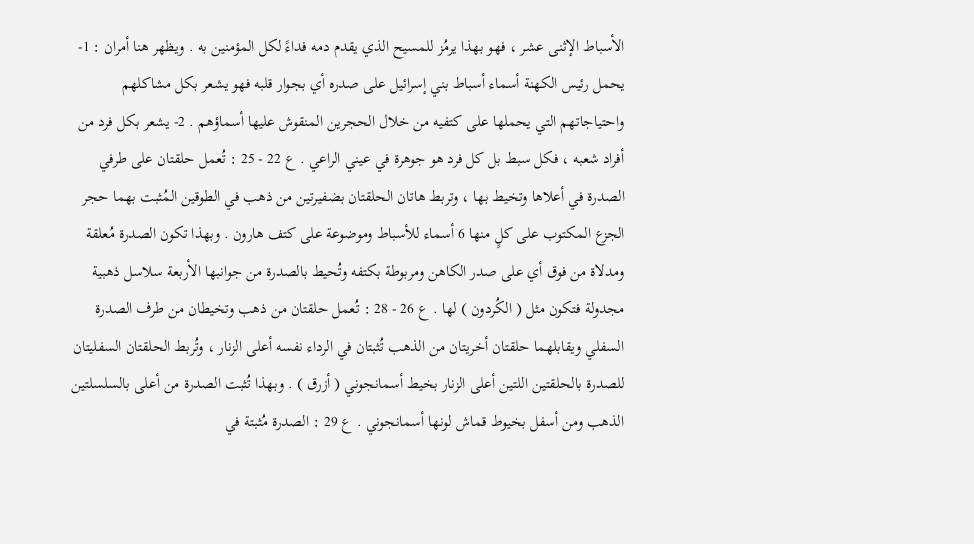الأسباط الإثنى عشر ، فهو بهذا يرمُز للمسيح الذي يقدم دمه فداءً لكل المؤمنين به . ويظهر هنا أمران : 1- يحمل رئيس الكهنة أسماء أسباط بني إسرائيل على صدره أي بجوار قلبه فهو يشعر بكل مشاكلهم واحتياجاتهم التي يحملها على كتفيه من خلال الحجرين المنقوش عليها أسماؤهم . 2- يشعر بكل فرد من أفراد شعبه ، فكل سبط بل كل فرد هو جوهرة في عيني الراعي . ع 22 - 25 : تُعمل حلقتان على طرفي الصدرة في أعلاها وتخيط بها ، وتربط هاتان الحلقتان بضفيرتين من ذهب في الطوقين المُثبت بهما حجر الجزع المكتوب على كلٍ منها 6 أسماء للأسباط وموضوعة على كتف هارون . وبهذا تكون الصدرة مُعلقة ومدلاة من فوق أي على صدر الكاهن ومربوطة بكتفه وتُحيط بالصدرة من جوانبها الأربعة سلاسل ذهبية مجدولة فتكون مثل ( الكُردون ) لها . ع 26 - 28 : تُعمل حلقتان من ذهب وتخيطان من طرف الصدرة السفلي ويقابلهما حلقتان أخريتان من الذهب تُثبتان في الرداء نفسه أعلى الزنار ، وتُربط الحلقتان السفليتان للصدرة بالحلقتين اللتين أعلى الزنار بخيط أسمانجوني ( أزرق ) . وبهذا تُثبت الصدرة من أعلى بالسلسلتين الذهب ومن أسفل بخيوط قماش لونها أسمانجوني . ع 29 : الصدرة مُثبتة في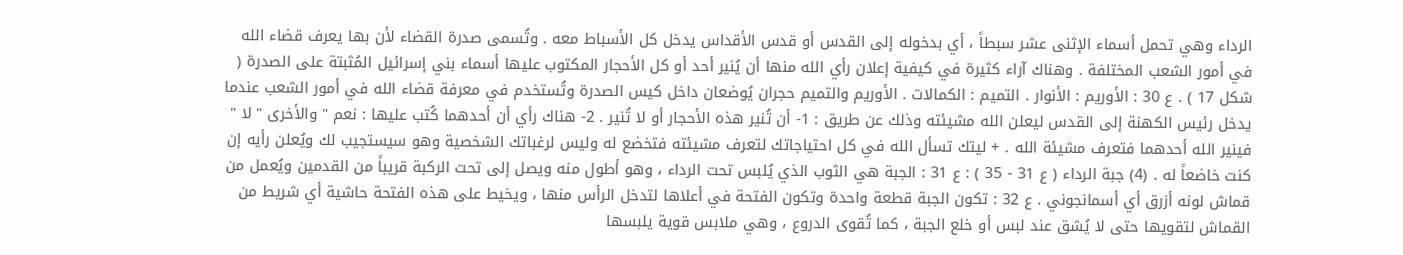الرداء وهي تحمل أسماء الإثنى عشر سبطاً ، أي بدخوله إلى القدس أو قدس الأقداس يدخل كل الأسباط معه . وتُسمى صدرة القضاء لأن بها يعرف قضاء الله في أمور الشعب المختلفة . وهناك آراء كثيرة في كيفية إعلان رأي الله منها أن يُنير أحد أو كل الأحجار المكتوب عليها أسماء بني إسرائيل المُثبتة على الصدرة ( شكل 17 ) . ع 30 : الأوريم : الأنوار . التميم : الكمالات . الأوريم والتميم حجران يُوضعان داخل كيس الصدرة وتُستخدم في معرفة قضاء الله في أمور الشعب عندما يدخل رئيس الكهنة إلى القدس ليعلن الله مشيئته وذلك عن طريق : 1- أن تُنير هذه الأحجار أو لا تُنير . 2- هناك رأي أن أحدهما كُتب عليها : نعم " والأخرى " لا " فينير الله أحدهما فتعرف مشيئة الله . + ليتك تسأل الله في كل احتياجاتك لتعرف مشيئته فتخضع له وليس لرغباتك الشخصية وهو سيستجيب لك ويُعلن رأيه إن كنت خاضعاً له . (4) جبة الرداء ( ع 31 - 35 ) : ع 31 : الجبة هي الثوب الذي يُلبس تحت الرداء ، وهو أطول منه ويصل إلى تحت الركبة قريباً من القدمين ويُعمل من قماش لونه أزرق أي أسمانجوني . ع 32 : تكون الجبة قطعة واحدة وتكون الفتحة في أعلاها لتدخل الرأس منها ، ويخيط على هذه الفتحة حاشية أي شريط من القماش لتقويها حتى لا يُشق عند لبس أو خلع الجبة ، كما تُقوى الدروع ، وهي ملابس قوية يلبسها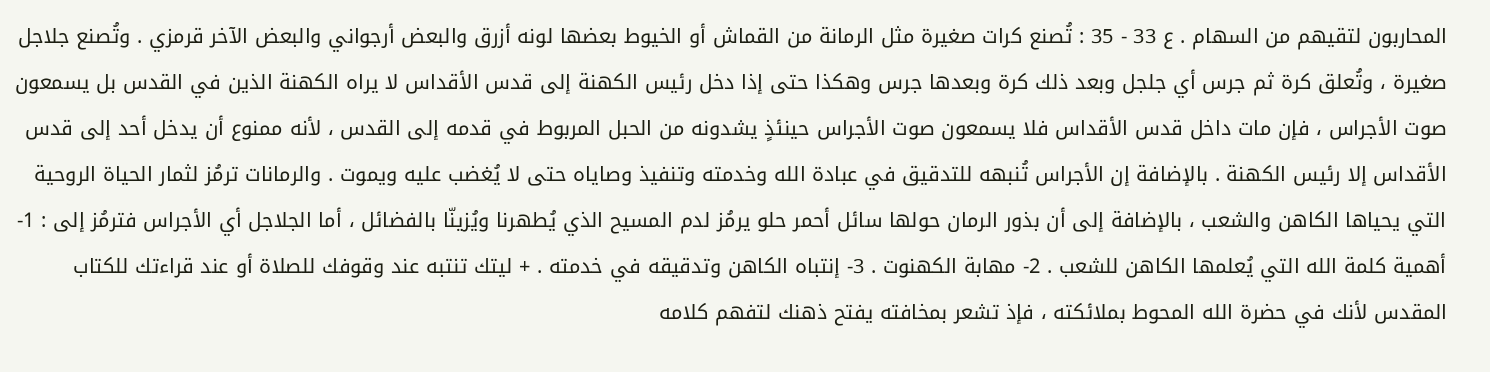المحاربون لتقيهم من السهام . ع 33 - 35 : تُصنع كرات صغيرة مثل الرمانة من القماش أو الخيوط بعضها لونه أزرق والبعض أرجواني والبعض الآخر قرمزي . وتُصنع جلاجل صغيرة ، وتُعلق كرة ثم جرس أي جلجل وبعد ذلك كرة وبعدها جرس وهكذا حتى إذا دخل رئيس الكهنة إلى قدس الأقداس لا يراه الكهنة الذين في القدس بل يسمعون صوت الأجراس ، فإن مات داخل قدس الأقداس فلا يسمعون صوت الأجراس حينئذٍ يشدونه من الحبل المربوط في قدمه إلى القدس ، لأنه ممنوع أن يدخل أحد إلى قدس الأقداس إلا رئيس الكهنة . بالإضافة إن الأجراس تُنبهه للتدقيق في عبادة الله وخدمته وتنفيذ وصاياه حتى لا يُغضب عليه ويموت . والرمانات ترمُز لثمار الحياة الروحية التي يحياها الكاهن والشعب ، بالإضافة إلى أن بذور الرمان حولها سائل أحمر حلو يرمُز لدم المسيح الذي يُطهرنا ويُزينّا بالفضائل ، أما الجلاجل أي الأجراس فترمُز إلى : 1- أهمية كلمة الله التي يُعلمها الكاهن للشعب . 2- مهابة الكهنوت . 3- إنتباه الكاهن وتدقيقه في خدمته . + ليتك تنتبه عند وقوفك للصلاة أو عند قراءتك للكتاب المقدس لأنك في حضرة الله المحوط بملائكته ، فإذ تشعر بمخافته يفتح ذهنك لتفهم كلامه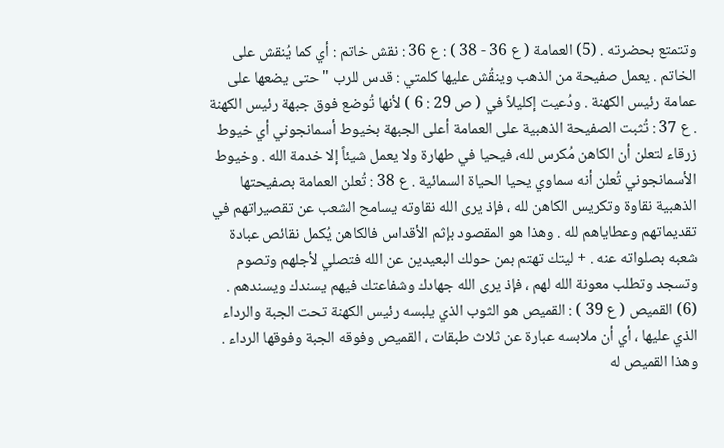وتتمتع بحضرته . (5) العمامة ( ع 36 - 38 ) : ع 36 : نقش خاتم : أي كما يُنقش على الخاتم . يعمل صفيحة من الذهب وينقُش عليها كلمتي : قدس للرب " حتى يضعها على عمامة رئيس الكهنة . ودُعيت إكليلاً في ( ص 29 : 6 ) لأنها تُوضع فوق جبهة رئيس الكهنة . ع 37 : تُثبت الصفيحة الذهبية على العمامة أعلى الجبهة بخيوط أسمانجوني أي خيوط زرقاء لتعلن أن الكاهن مُكرس لله، فيحيا في طهارة ولا يعمل شيئاً إلا خدمة الله . وخيوط الأسمانجوني تُعلن أنه سماوي يحيا الحياة السمائية . ع 38 : تُعلن العمامة بصفيحتها الذهبية نقاوة وتكريس الكاهن لله ، فإذ يرى الله نقاوته يسامح الشعب عن تقصيراتهم في تقديماتهم وعطاياهم لله . وهذا هو المقصود بإثم الأقداس فالكاهن يُكمل نقائص عبادة شعبه بصلواته عنه . + ليتك تهتم بمن حولك البعيدين عن الله فتصلي لأجلهم وتصوم وتسجد وتطلب معونة الله لهم ، فإذ يرى الله جهادك وشفاعتك فيهم يسندك ويسندهم . (6) القميص ( ع 39 ) : القميص هو الثوب الذي يلبسه رئيس الكهنة تحت الجبة والرداء الذي عليها ، أي أن ملابسه عبارة عن ثلاث طبقات ، القميص وفوقه الجبة وفوقها الرداء . وهذا القميص له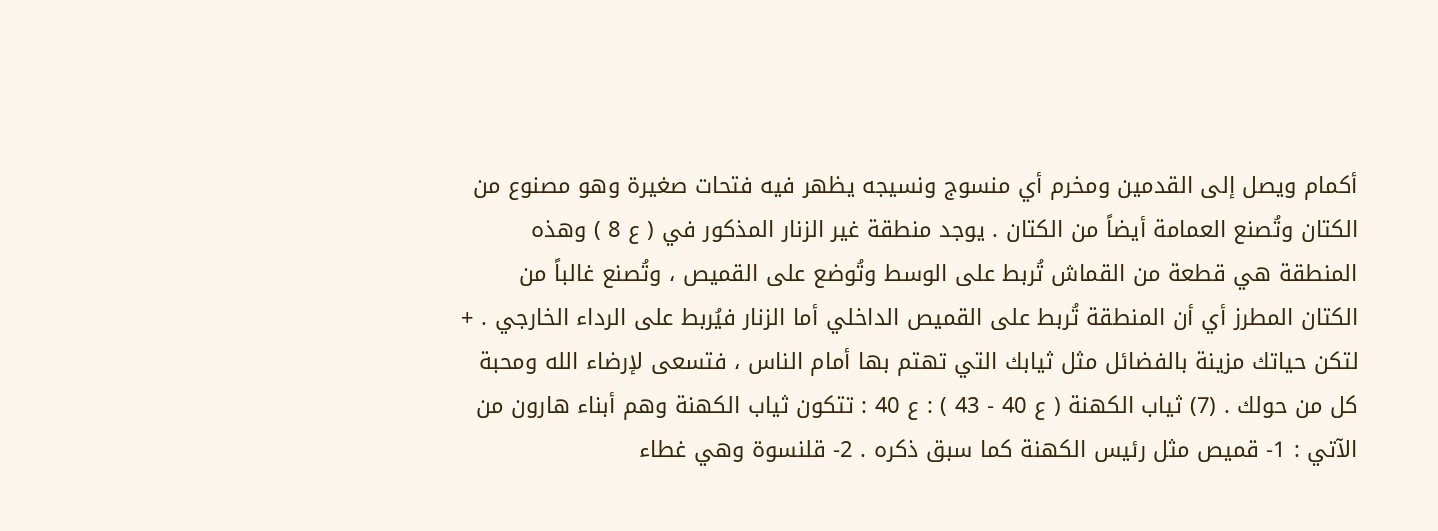أكمام ويصل إلى القدمين ومخرم أي منسوج ونسيجه يظهر فيه فتحات صغيرة وهو مصنوع من الكتان وتُصنع العمامة أيضاً من الكتان . يوجد منطقة غير الزنار المذكور في ( ع 8 ) وهذه المنطقة هي قطعة من القماش تُربط على الوسط وتُوضع على القميص ، وتُصنع غالباً من الكتان المطرز أي أن المنطقة تُربط على القميص الداخلي أما الزنار فيُربط على الرداء الخارجي . + لتكن حياتك مزينة بالفضائل مثل ثيابك التي تهتم بها أمام الناس ، فتسعى لإرضاء الله ومحبة كل من حولك . (7) ثياب الكهنة ( ع 40 - 43 ) : ع 40 : تتكون ثياب الكهنة وهم أبناء هارون من الآتي : 1- قميص مثل رئيس الكهنة كما سبق ذكره . 2- قلنسوة وهي غطاء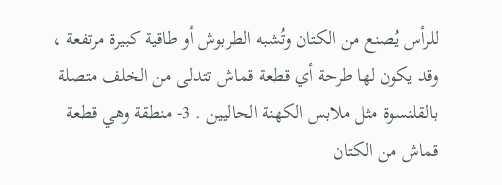للرأس يُصنع من الكتان وتُشبه الطربوش أو طاقية كبيرة مرتفعة ، وقد يكون لها طرحة أي قطعة قماش تتدلى من الخلف متصلة بالقلنسوة مثل ملابس الكهنة الحاليين . 3- منطقة وهي قطعة قماش من الكتان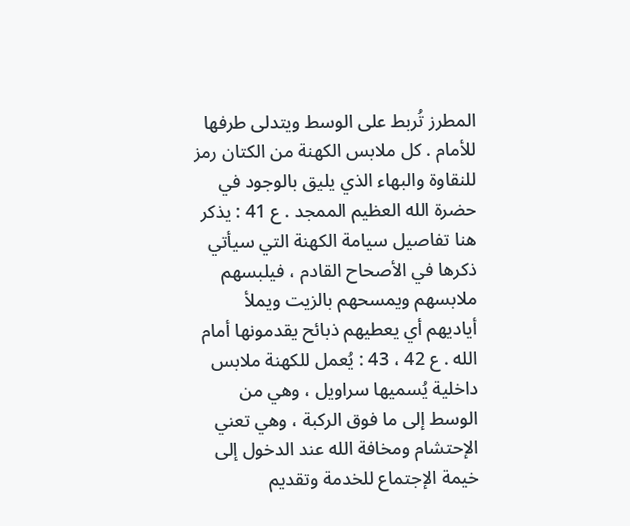المطرز تُربط على الوسط ويتدلى طرفها للأمام . كل ملابس الكهنة من الكتان رمز للنقاوة والبهاء الذي يليق بالوجود في حضرة الله العظيم الممجد . ع 41 : يذكر هنا تفاصيل سيامة الكهنة التي سيأتي ذكرها في الأصحاح القادم ، فيلبسهم ملابسهم ويمسحهم بالزيت ويملأ أياديهم أي يعطيهم ذبائح يقدمونها أمام الله . ع 42 ، 43 : يُعمل للكهنة ملابس داخلية يُسميها سراويل ، وهي من الوسط إلى ما فوق الركبة ، وهي تعني الإحتشام ومخافة الله عند الدخول إلى خيمة الإجتماع للخدمة وتقديم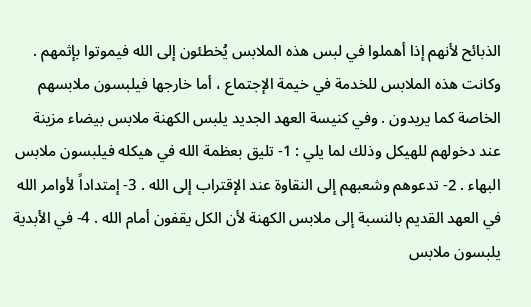الذبائح لأنهم إذا أهملوا في لبس هذه الملابس يُخطئون إلى الله فيموتوا بإثمهم . وكانت هذه الملابس للخدمة في خيمة الإجتماع ، أما خارجها فيلبسون ملابسهم الخاصة كما يريدون . وفي كنيسة العهد الجديد يلبس الكهنة ملابس بيضاء مزينة عند دخولهم للهيكل وذلك لما يلي : 1- تليق بعظمة الله في هيكله فيلبسون ملابس البهاء . 2- تدعوهم وشعبهم إلى النقاوة عند الإقتراب إلى الله . 3- إمتداداً لأوامر الله في العهد القديم بالنسبة إلى ملابس الكهنة لأن الكل يقفون أمام الله . 4- في الأبدية يلبسون ملابس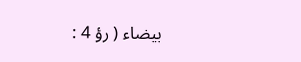بيضاء ( رؤ 4 :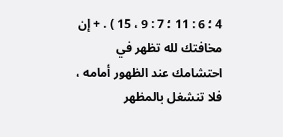4 ؛ 6 : 11 ؛ 7 : 9 ، 15 ) . + إن مخافتك لله تظهر في احتشامك عند الظهور أمامه ، فلا تنشغل بالمظهر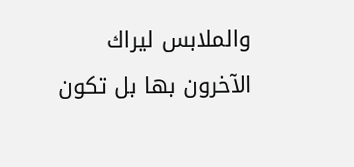والملابس ليراك الآخرون بها بل تكون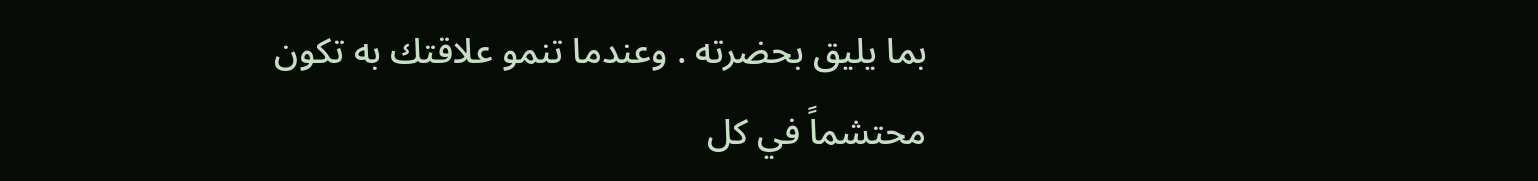بما يليق بحضرته . وعندما تنمو علاقتك به تكون محتشماً في كل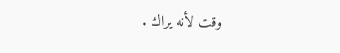وقت لأنه يراك .